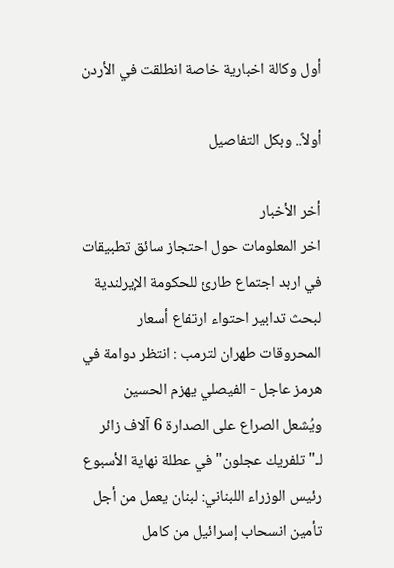أول وكالة اخبارية خاصة انطلقت في الأردن

أولاً.. وبكل التفاصيل

أخر الأخبار
اخر المعلومات حول احتجاز سائق تطبيقات في اربد اجتماع طارئ للحكومة الإيرلندية لبحث تدابير احتواء ارتفاع أسعار المحروقات طهران لترمب : انتظر دوامة في هرمز عاجل - الفيصلي يهزم الحسين ويُشعل الصراع على الصدارة 6 آلاف زائر لـ"تلفريك عجلون" في عطلة نهاية الأسبوع رئيس الوزراء اللبناني: لبنان يعمل من أجل تأمين انسحاب إسرائيل من كامل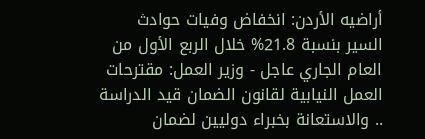أراضيه الأردن: انخفاض وفيات حوادث السير بنسبة 21.8% خلال الربع الأول من العام الجاري عاجل - وزير العمل: مقترحات العمل النيابية لقانون الضمان قيد الدراسة .. والاستعانة بخبراء دوليين لضمان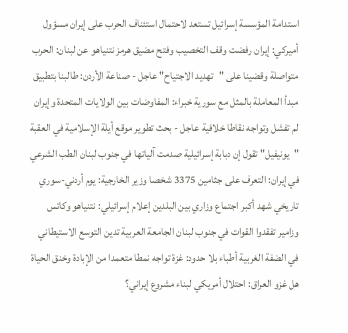استدامة المؤسسة إسرائيل تستعد لاحتمال استئناف الحرب على إيران مسؤول أميركي: إيران رفضت وقف التخصيب وفتح مضيق هرمز نتنياهو عن لبنان: الحرب متواصلة وقضينا على "تهديد الاجتياح" عاجل - صناعة الأردن: طالبنا بتطبيق مبدأ المعاملة بالمثل مع سورية خبراء: المفاوضات بين الولايات المتحدة وإيران لم تفشل وتواجه نقاطا خلافية عاجل - بحث تطوير موقع أيلة الإسلامية في العقبة "يونيفيل" تقول إن دبابة إسرائيلية صدمت آلياتها في جنوب لبنان الطب الشرعي في إيران: التعرف على جثامين 3375 شخصا وزير الخارجية: يوم أردني-سوري تاريخي شهد أكبر اجتماع وزاري بين البلدين إعلام إسرائيلي: نتنياهو وكاتس وزامير تفقدوا القوات في جنوب لبنان الجامعة العربية تدين التوسع الاستيطاني في الضفة الغربية أطباء بلا حدود: غزة تواجه نمطا متعمدا من الإبادة وخنق الحياة
هل غزو العراق: احتلال أمريكي لبناء مشروع إيراني؟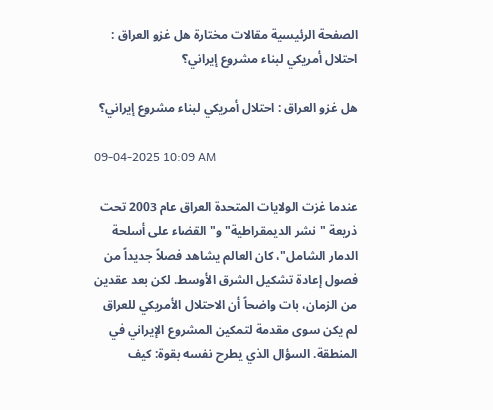الصفحة الرئيسية مقالات مختارة هل غزو العراق : احتلال أمريكي لبناء مشروع إيراني؟

هل غزو العراق : احتلال أمريكي لبناء مشروع إيراني؟

09-04-2025 10:09 AM

عندما غزت الولايات المتحدة العراق عام 2003 تحت ذريعة "نشر الديمقراطية" و"القضاء على أسلحة الدمار الشامل"، كان العالم يشاهد فصلاً جديداً من فصول إعادة تشكيل الشرق الأوسط. لكن بعد عقدين من الزمان، بات واضحاً أن الاحتلال الأمريكي للعراق لم يكن سوى مقدمة لتمكين المشروع الإيراني في المنطقة. السؤال الذي يطرح نفسه بقوة: كيف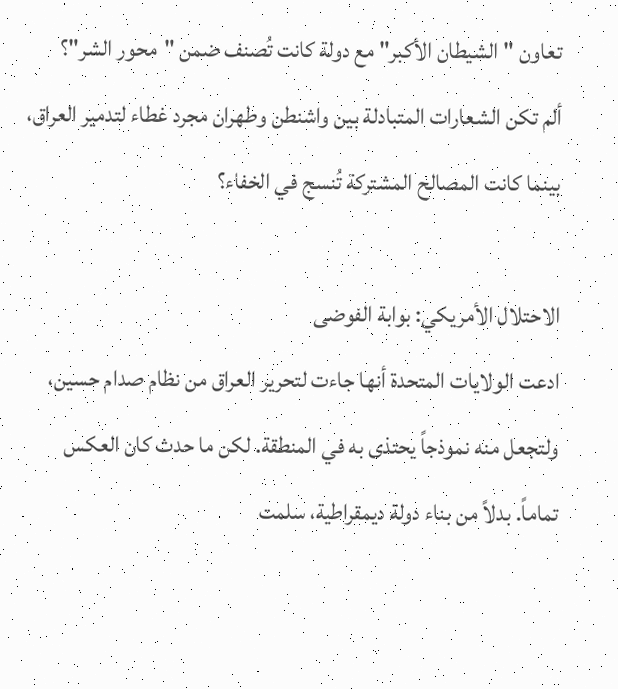تعاون "الشيطان الأكبر" مع دولة كانت تُصنف ضمن "محور الشر"؟
ألم تكن الشعارات المتبادلة بين واشنطن وطهران مجرد غطاء لتدمير العراق، بينما كانت المصالح المشتركة تُنسج في الخفاء؟

الاحتلال الأمريكي: بوابة الفوضى
ادعت الولايات المتحدة أنها جاءت لتحرير العراق من نظام صدام حسين، ولتجعل منه نموذجاً يحتذى به في المنطقة. لكن ما حدث كان العكس تماماً. بدلاً من بناء دولة ديمقراطية، سلمت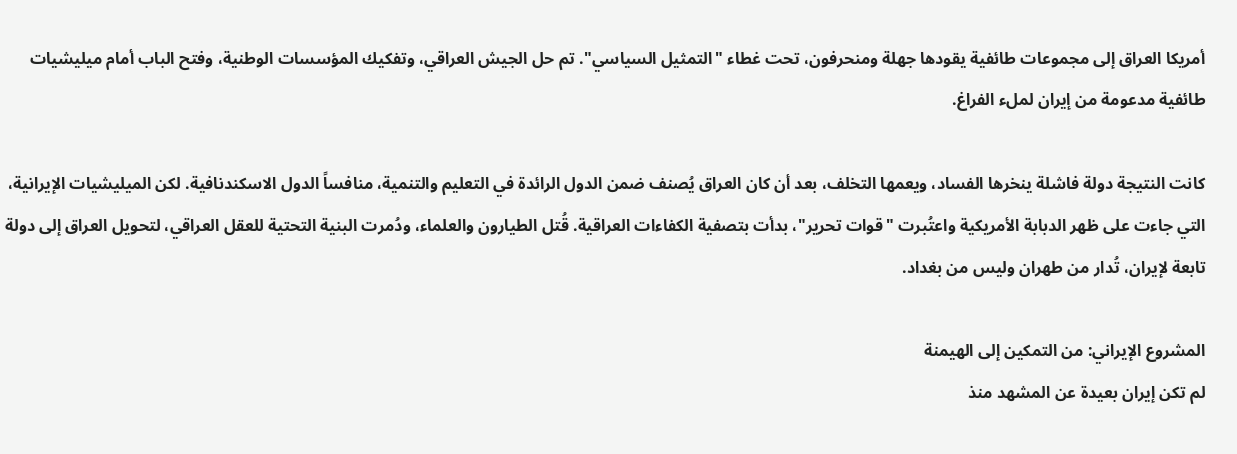أمريكا العراق إلى مجموعات طائفية يقودها جهلة ومنحرفون، تحت غطاء "التمثيل السياسي". تم حل الجيش العراقي، وتفكيك المؤسسات الوطنية، وفتح الباب أمام ميليشيات طائفية مدعومة من إيران لملء الفراغ.

كانت النتيجة دولة فاشلة ينخرها الفساد، ويعمها التخلف، بعد أن كان العراق يُصنف ضمن الدول الرائدة في التعليم والتنمية، منافساً الدول الاسكندنافية. لكن الميليشيات الإيرانية، التي جاءت على ظهر الدبابة الأمريكية واعتُبرت "قوات تحرير"، بدأت بتصفية الكفاءات العراقية. قُتل الطيارون والعلماء، ودُمرت البنية التحتية للعقل العراقي، لتحويل العراق إلى دولة تابعة لإيران، تُدار من طهران وليس من بغداد.

المشروع الإيراني: من التمكين إلى الهيمنة
لم تكن إيران بعيدة عن المشهد منذ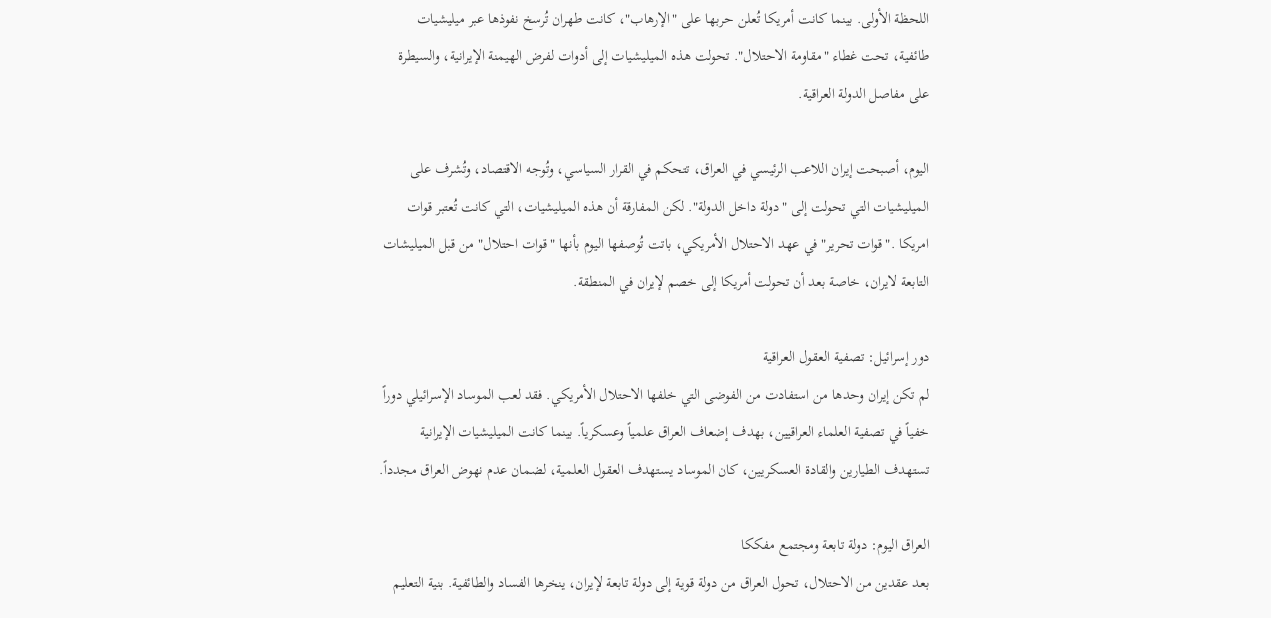اللحظة الأولى. بينما كانت أمريكا تُعلن حربها على "الإرهاب"، كانت طهران تُرسخ نفوذها عبر ميليشيات طائفية، تحت غطاء "مقاومة الاحتلال". تحولت هذه الميليشيات إلى أدوات لفرض الهيمنة الإيرانية، والسيطرة على مفاصل الدولة العراقية.

اليوم، أصبحت إيران اللاعب الرئيسي في العراق، تتحكم في القرار السياسي، وتُوجه الاقتصاد، وتُشرف على الميليشيات التي تحولت إلى "دولة داخل الدولة". لكن المفارقة أن هذه الميليشيات، التي كانت تُعتبر قوات امريكا ."قوات تحرير" في عهد الاحتلال الأمريكي، باتت تُوصفها اليوم بأنها "قوات احتلال" من قبل الميليشات التابعة لايران، خاصة بعد أن تحولت أمريكا إلى خصم لإيران في المنطقة.

دور إسرائيل: تصفية العقول العراقية
لم تكن إيران وحدها من استفادت من الفوضى التي خلفها الاحتلال الأمريكي. فقد لعب الموساد الإسرائيلي دوراً خفياً في تصفية العلماء العراقيين، بهدف إضعاف العراق علمياً وعسكرياً. بينما كانت الميليشيات الإيرانية تستهدف الطيارين والقادة العسكريين، كان الموساد يستهدف العقول العلمية، لضمان عدم نهوض العراق مجدداً.

العراق اليوم: دولة تابعة ومجتمع مفككا
بعد عقدين من الاحتلال، تحول العراق من دولة قوية إلى دولة تابعة لإيران، ينخرها الفساد والطائفية. بنية التعليم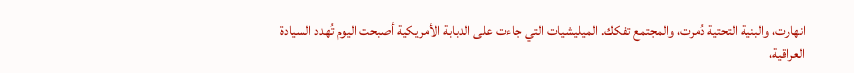انهارت، والبنية التحتية دُمرت، والمجتمع تفكك. الميليشيات التي جاءت على الدبابة الأمريكية أصبحت اليوم تُهدد السيادة العراقية،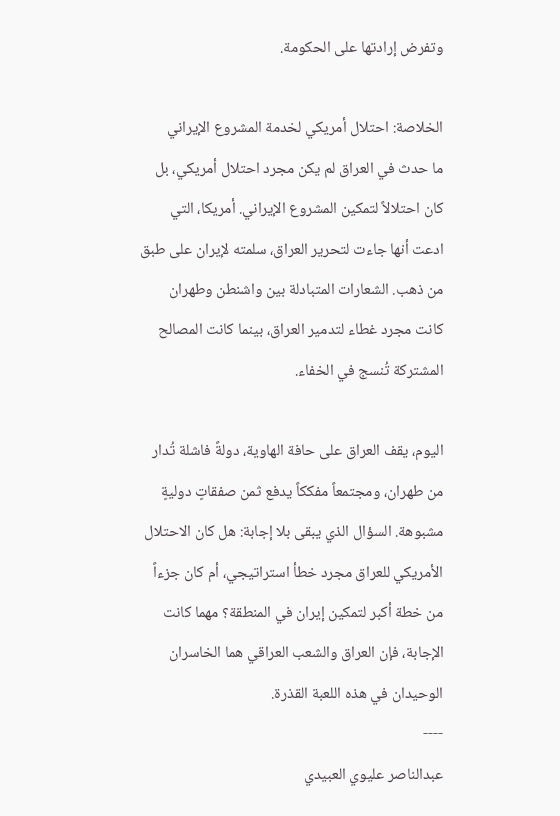وتفرض إرادتها على الحكومة.

الخلاصة: احتلال أمريكي لخدمة المشروع الإيراني
ما حدث في العراق لم يكن مجرد احتلال أمريكي، بل كان احتلالاً لتمكين المشروع الإيراني. أمريكا، التي ادعت أنها جاءت لتحرير العراق، سلمته لإيران على طبق من ذهب. الشعارات المتبادلة بين واشنطن وطهران كانت مجرد غطاء لتدمير العراق، بينما كانت المصالح المشتركة تُنسج في الخفاء.

اليوم، يقف العراق على حافة الهاوية، دولةً فاشلة تُدار من طهران، ومجتمعاً مفككاً يدفع ثمن صفقاتٍ دوليةٍ مشبوهة. السؤال الذي يبقى بلا إجابة: هل كان الاحتلال الأمريكي للعراق مجرد خطأ استراتيجي، أم كان جزءاً من خطة أكبر لتمكين إيران في المنطقة؟ مهما كانت الإجابة، فإن العراق والشعب العراقي هما الخاسران الوحيدان في هذه اللعبة القذرة.
----
عبدالناصر عليوي العبيدي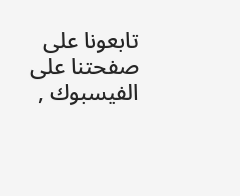تابعونا على صفحتنا على الفيسبوك ,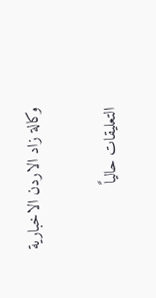وكالة زاد الاردن الاخبارية

التعليقات حالياً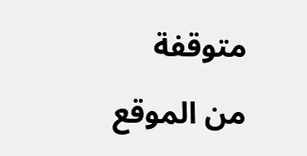متوقفة من الموقع